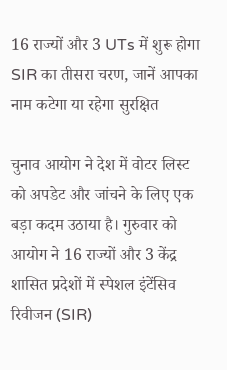16 राज्यों और 3 UTs में शुरू होगा SIR का तीसरा चरण, जानें आपका नाम कटेगा या रहेगा सुरक्षित

चुनाव आयोग ने देश में वोटर लिस्ट को अपडेट और जांचने के लिए एक बड़ा कदम उठाया है। गुरुवार को आयोग ने 16 राज्यों और 3 केंद्र शासित प्रदेशों में स्पेशल इंटेंसिव रिवीजन (SIR)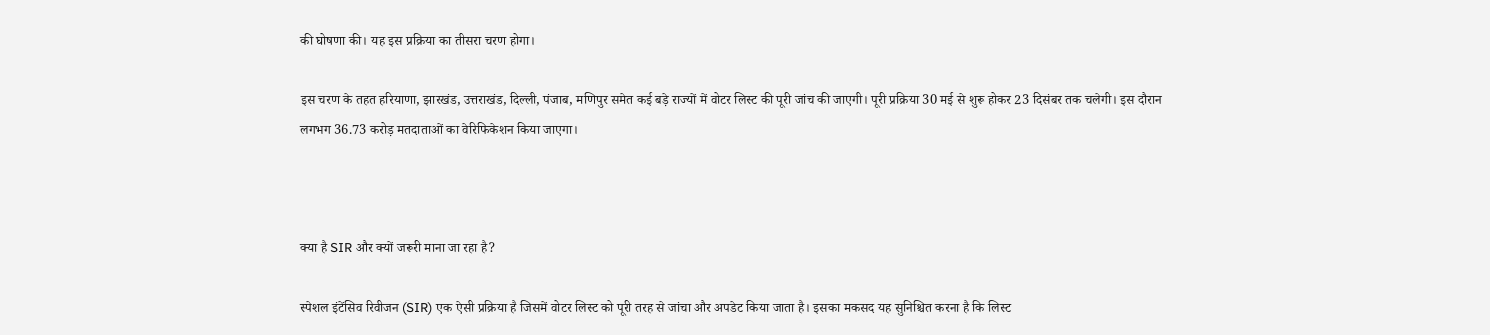की घोषणा की। यह इस प्रक्रिया का तीसरा चरण होगा।

इस चरण के तहत हरियाणा, झारखंड, उत्तराखंड, दिल्ली, पंजाब, मणिपुर समेत कई बड़े राज्यों में वोटर लिस्ट की पूरी जांच की जाएगी। पूरी प्रक्रिया 30 मई से शुरू होकर 23 दिसंबर तक चलेगी। इस दौरान लगभग 36.73 करोड़ मतदाताओं का वेरिफिकेशन किया जाएगा।



क्या है SIR और क्यों जरूरी माना जा रहा है?

स्पेशल इंटेंसिव रिवीजन (SIR) एक ऐसी प्रक्रिया है जिसमें वोटर लिस्ट को पूरी तरह से जांचा और अपडेट किया जाता है। इसका मकसद यह सुनिश्चित करना है कि लिस्ट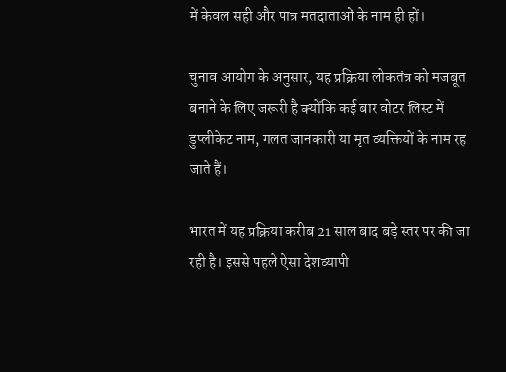में केवल सही और पात्र मतदाताओं के नाम ही हों।

चुनाव आयोग के अनुसार, यह प्रक्रिया लोकतंत्र को मजबूत बनाने के लिए जरूरी है क्योंकि कई बार वोटर लिस्ट में डुप्लीकेट नाम, गलत जानकारी या मृत व्यक्तियों के नाम रह जाते हैं।

भारत में यह प्रक्रिया करीब 21 साल बाद बड़े स्तर पर की जा रही है। इससे पहले ऐसा देशव्यापी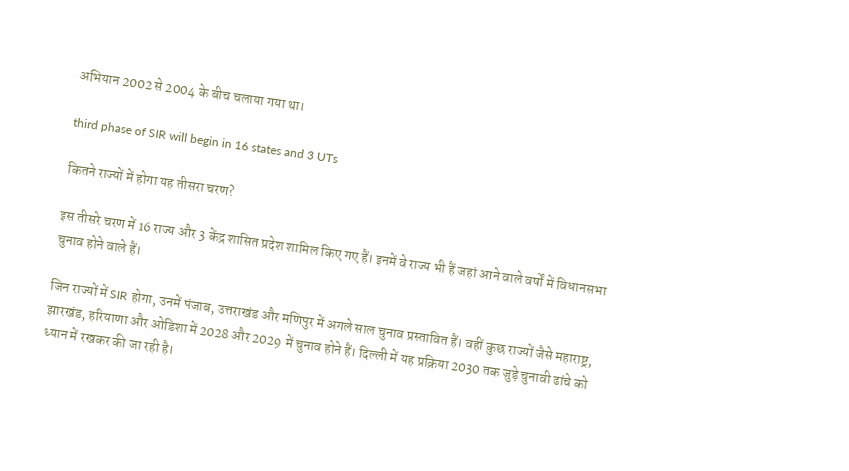अभियान 2002 से 2004 के बीच चलाया गया था।

third phase of SIR will begin in 16 states and 3 UTs

कितने राज्यों में होगा यह तीसरा चरण?

इस तीसरे चरण में 16 राज्य और 3 केंद्र शासित प्रदेश शामिल किए गए हैं। इनमें वे राज्य भी हैं जहां आने वाले वर्षों में विधानसभा चुनाव होने वाले हैं।

जिन राज्यों में SIR होगा, उनमें पंजाब, उत्तराखंड और मणिपुर में अगले साल चुनाव प्रस्तावित हैं। वहीं कुछ राज्यों जैसे महाराष्ट्र, झारखंड, हरियाणा और ओडिशा में 2028 और 2029 में चुनाव होने हैं। दिल्ली में यह प्रक्रिया 2030 तक जुड़े चुनावी ढांचे को ध्यान में रखकर की जा रही है।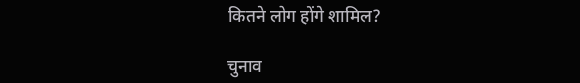कितने लोग होंगे शामिल?

चुनाव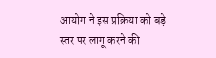आयोग ने इस प्रक्रिया को बड़े स्तर पर लागू करने की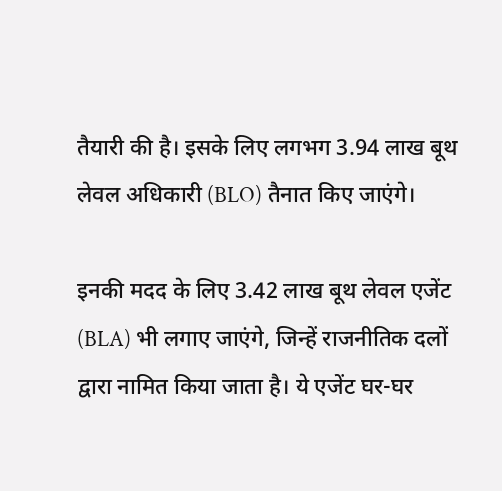तैयारी की है। इसके लिए लगभग 3.94 लाख बूथ लेवल अधिकारी (BLO) तैनात किए जाएंगे।

इनकी मदद के लिए 3.42 लाख बूथ लेवल एजेंट (BLA) भी लगाए जाएंगे, जिन्हें राजनीतिक दलों द्वारा नामित किया जाता है। ये एजेंट घर-घर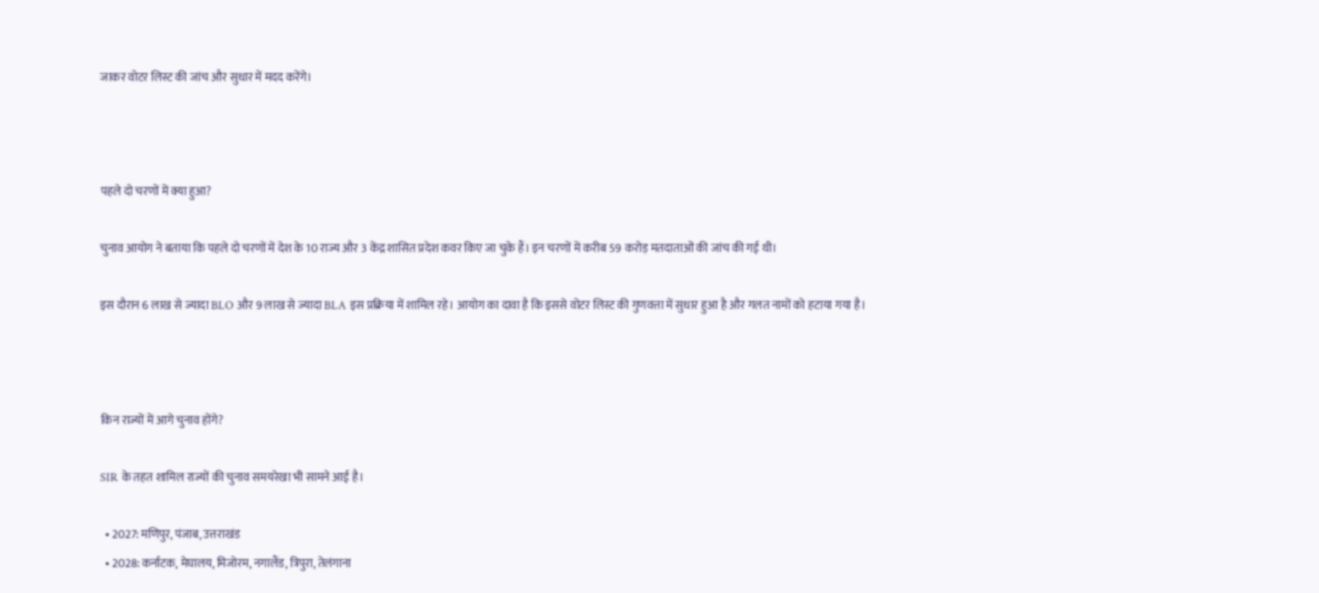जाकर वोटर लिस्ट की जांच और सुधार में मदद करेंगे।



पहले दो चरणों में क्या हुआ?

चुनाव आयोग ने बताया कि पहले दो चरणों में देश के 10 राज्य और 3 केंद्र शासित प्रदेश कवर किए जा चुके हैं। इन चरणों में करीब 59 करोड़ मतदाताओं की जांच की गई थी।

इस दौरान 6 लाख से ज्यादा BLO और 9 लाख से ज्यादा BLA इस प्रक्रिया में शामिल रहे। आयोग का दावा है कि इससे वोटर लिस्ट की गुणवत्ता में सुधार हुआ है और गलत नामों को हटाया गया है।



किन राज्यों में आगे चुनाव होंगे?

SIR के तहत शामिल राज्यों की चुनाव समयरेखा भी सामने आई है।

  • 2027: मणिपुर, पंजाब, उत्तराखंड
  • 2028: कर्नाटक, मेघालय, मिजोरम, नगालैंड, त्रिपुरा, तेलंगाना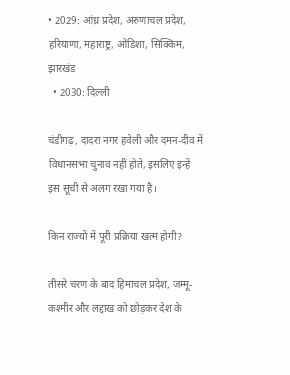• 2029: आंध्र प्रदेश, अरुणाचल प्रदेश, हरियाणा, महाराष्ट्र, ओडिशा, सिक्किम, झारखंड
  • 2030: दिल्ली

चंडीगढ़, दादरा नगर हवेली और दमन-दीव में विधानसभा चुनाव नहीं होते, इसलिए इन्हें इस सूची से अलग रखा गया है।

किन राज्यों में पूरी प्रक्रिया खत्म होगी?

तीसरे चरण के बाद हिमाचल प्रदेश, जम्मू-कश्मीर और लद्दाख को छोड़कर देश के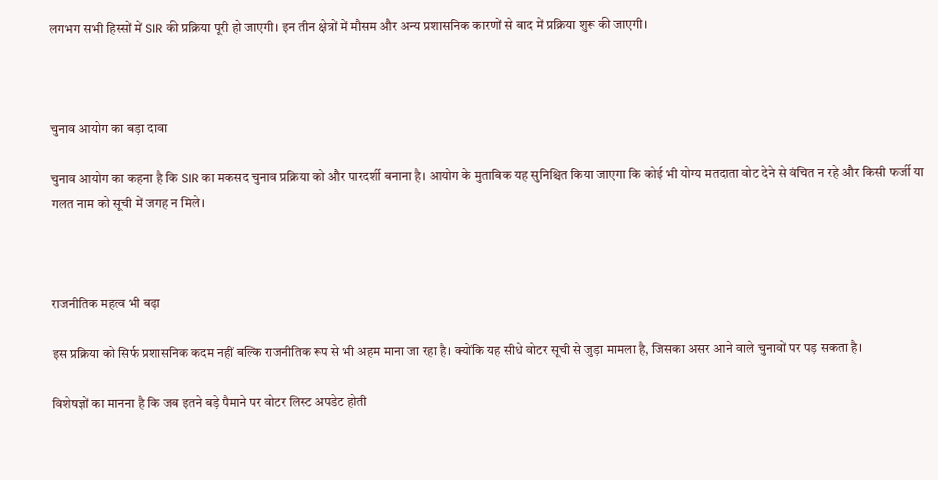लगभग सभी हिस्सों में SIR की प्रक्रिया पूरी हो जाएगी। इन तीन क्षेत्रों में मौसम और अन्य प्रशासनिक कारणों से बाद में प्रक्रिया शुरू की जाएगी।



चुनाव आयोग का बड़ा दावा

चुनाव आयोग का कहना है कि SIR का मकसद चुनाव प्रक्रिया को और पारदर्शी बनाना है। आयोग के मुताबिक यह सुनिश्चित किया जाएगा कि कोई भी योग्य मतदाता वोट देने से वंचित न रहे और किसी फर्जी या गलत नाम को सूची में जगह न मिले।



राजनीतिक महत्व भी बढ़ा

इस प्रक्रिया को सिर्फ प्रशासनिक कदम नहीं बल्कि राजनीतिक रूप से भी अहम माना जा रहा है। क्योंकि यह सीधे वोटर सूची से जुड़ा मामला है, जिसका असर आने वाले चुनावों पर पड़ सकता है।

विशेषज्ञों का मानना है कि जब इतने बड़े पैमाने पर वोटर लिस्ट अपडेट होती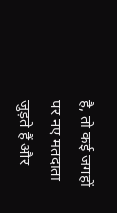है, तो कई जगहों पर नए मतदाता जुड़ते हैं और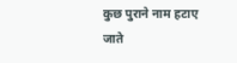कुछ पुराने नाम हटाए जाते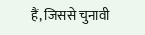हैं, जिससे चुनावी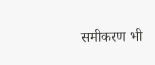समीकरण भी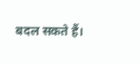बदल सकते हैं।